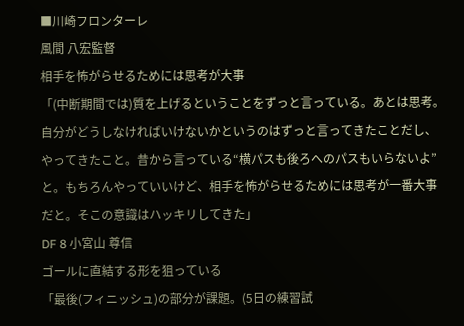■川崎フロンターレ
風間 八宏監督
相手を怖がらせるためには思考が大事
「(中断期間では)質を上げるということをずっと言っている。あとは思考。自分がどうしなければいけないかというのはずっと言ってきたことだし、やってきたこと。昔から言っている“横パスも後ろへのパスもいらないよ”と。もちろんやっていいけど、相手を怖がらせるためには思考が一番大事だと。そこの意識はハッキリしてきた」
DF 8 小宮山 尊信
ゴールに直結する形を狙っている
「最後(フィニッシュ)の部分が課題。(5日の練習試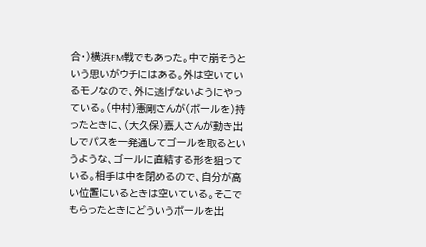合・)横浜FM戦でもあった。中で崩そうという思いがウチにはある。外は空いているモノなので、外に逃げないようにやっている。(中村)憲剛さんが(ボールを)持ったときに、(大久保)嘉人さんが動き出しでパスを一発通してゴールを取るというような、ゴールに直結する形を狙っている。相手は中を閉めるので、自分が高い位置にいるときは空いている。そこでもらったときにどういうボールを出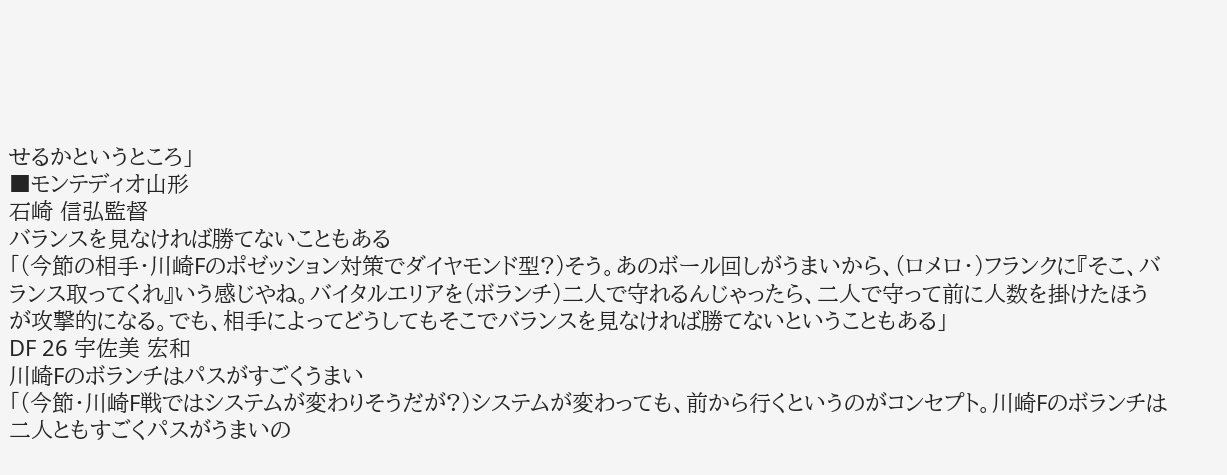せるかというところ」
■モンテディオ山形
石崎 信弘監督
バランスを見なければ勝てないこともある
「(今節の相手・川崎Fのポゼッション対策でダイヤモンド型?)そう。あのボール回しがうまいから、(ロメロ・)フランクに『そこ、バランス取ってくれ』いう感じやね。バイタルエリアを(ボランチ)二人で守れるんじゃったら、二人で守って前に人数を掛けたほうが攻撃的になる。でも、相手によってどうしてもそこでバランスを見なければ勝てないということもある」
DF 26 宇佐美 宏和
川崎Fのボランチはパスがすごくうまい
「(今節・川崎F戦ではシステムが変わりそうだが?)システムが変わっても、前から行くというのがコンセプト。川崎Fのボランチは二人ともすごくパスがうまいの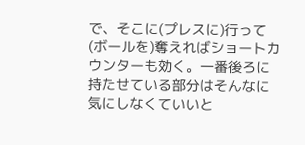で、そこに(プレスに)行って(ボールを)奪えればショートカウンターも効く。一番後ろに持たせている部分はそんなに気にしなくていいと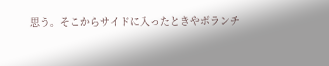思う。そこからサイドに入ったときやボランチ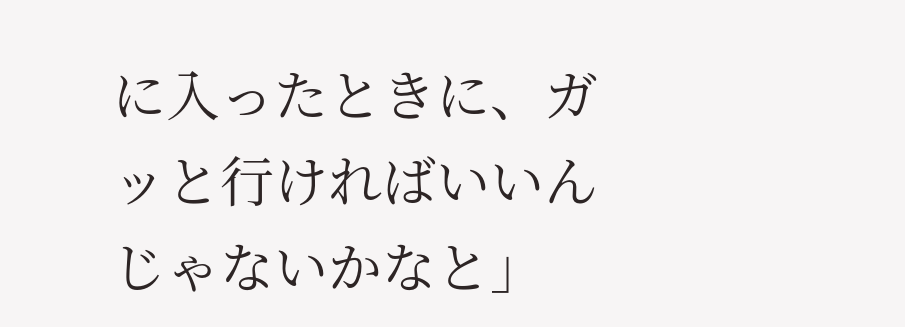に入ったときに、ガッと行ければいいんじゃないかなと」